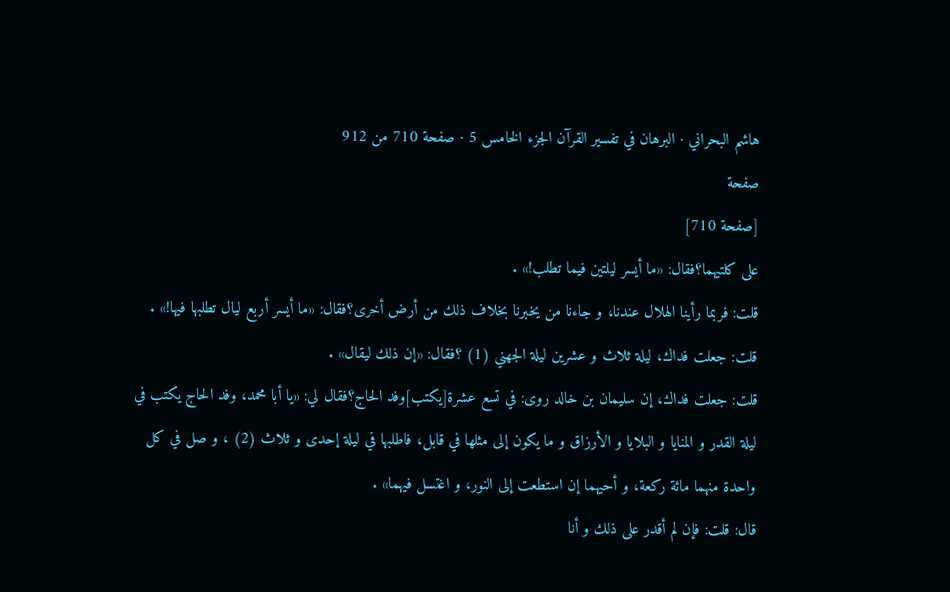هاشم البحراني · البرهان في تفسير القرآن الجزء الخامس 5 · صفحة 710 من 912
صفحة
[صفحة 710]
على كلتيهما؟فقال: «ما أيسر ليلتين فيما تطلب!» .
قلت: فربما رأينا الهلال عندنا، و جاءنا من يخبرنا بخلاف ذلك من أرض أخرى؟فقال: «ما أيسر أربع ليال تطلبها فيها!» .
قلت: جعلت فداك، ليلة ثلاث و عشرين ليلة الجهني (1) ؟فقال: «إن ذلك ليقال» .
قلت: جعلت فداك، إن سليمان بن خالد روى: في تسع عشرة[يكتب]وفد الحاج؟فقال لي: «يا أبا محمد، وفد الحاج يكتب في ليلة القدر و المنايا و البلايا و الأرزاق و ما يكون إلى مثلها في قابل، فاطلبها في ليلة إحدى و ثلاث (2) ، و صل في كل واحدة منهما مائة ركعة، و أحيهما إن استطعت إلى النور، و اغتسل فيهما» .
قال: قلت: فإن لم أقدر على ذلك و أنا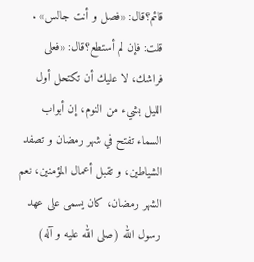قائم؟قال: «فصل و أنت جالس» . قلت: فإن لم أستطع؟قال: «فعلى فراشك، لا عليك أن تكتحل أول الليل بشيء من النوم، إن أبواب السماء تفتح في شهر رمضان و تصفد الشياطين، و تقبل أعمال المؤمنين، نعم الشهر رمضان، كان يسمى على عهد رسول الله (صلى الله عليه و آله)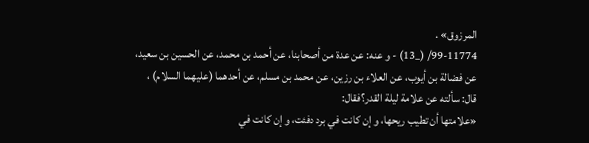المرزوق» .
99-11774/ (_13) - و عنه: عن عدة من أصحابنا، عن أحمد بن محمد، عن الحسين بن سعيد، عن فضالة بن أيوب، عن العلاء بن رزين، عن محمد بن مسلم، عن أحدهما (عليهما السلام) ، قال: سألته عن علامة ليلة القدر؟فقال:
«علامتها أن تطيب ريحها، و إن كانت في برد دفئت، و إن كانت في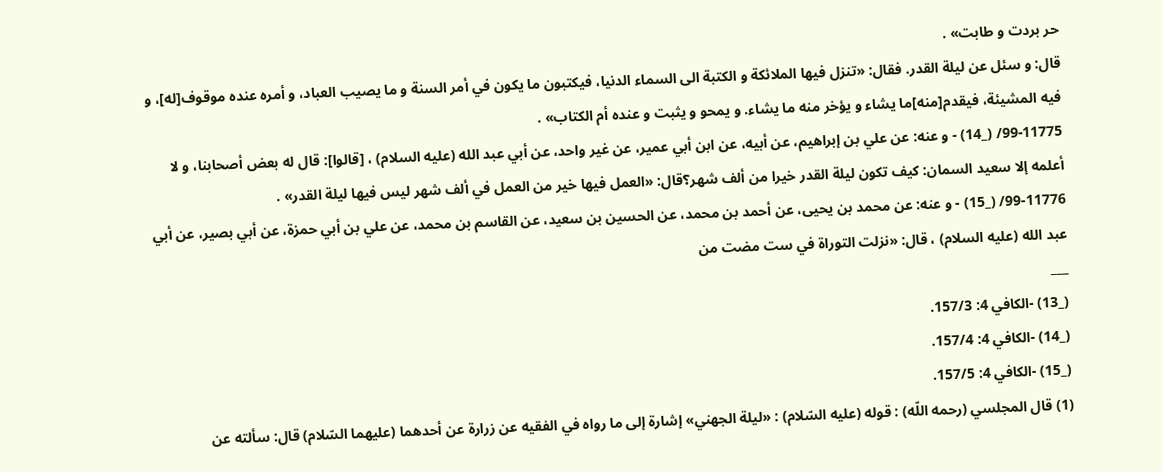حر بردت و طابت» .
قال: و سئل عن ليلة القدر. فقال: «تنزل فيها الملائكة و الكتبة الى السماء الدنيا، فيكتبون ما يكون في أمر السنة و ما يصيب العباد، و أمره عنده موقوف[له]، و فيه المشيئة، فيقدم[منه]ما يشاء و يؤخر منه ما يشاء. و يمحو و يثبت و عنده أم الكتاب» .
99-11775/ (_14) - و عنه: عن علي بن إبراهيم، عن أبيه، عن ابن أبي عمير، عن غير واحد، عن أبي عبد الله (عليه السلام) ، [قالوا]: قال له بعض أصحابنا، و لا أعلمه إلا سعيد السمان: كيف تكون ليلة القدر خيرا من ألف شهر؟قال: «العمل فيها خير من العمل في ألف شهر ليس فيها ليلة القدر» .
99-11776/ (_15) - و عنه: عن محمد بن يحيى، عن أحمد بن محمد، عن الحسين بن سعيد، عن القاسم بن محمد، عن علي بن أبي حمزة، عن أبي بصير، عن أبي عبد الله (عليه السلام) ، قال: «نزلت التوراة في ست مضت من
___
(_13) -الكافي 4: 157/3.
(_14) -الكافي 4: 157/4.
(_15) -الكافي 4: 157/5.
(1) قال المجلسي (رحمه اللّه) : قوله (عليه السّلام) : «ليلة الجهني» إشارة إلى ما رواه في الفقيه عن زرارة عن أحدهما (عليهما السّلام) قال: سألته عن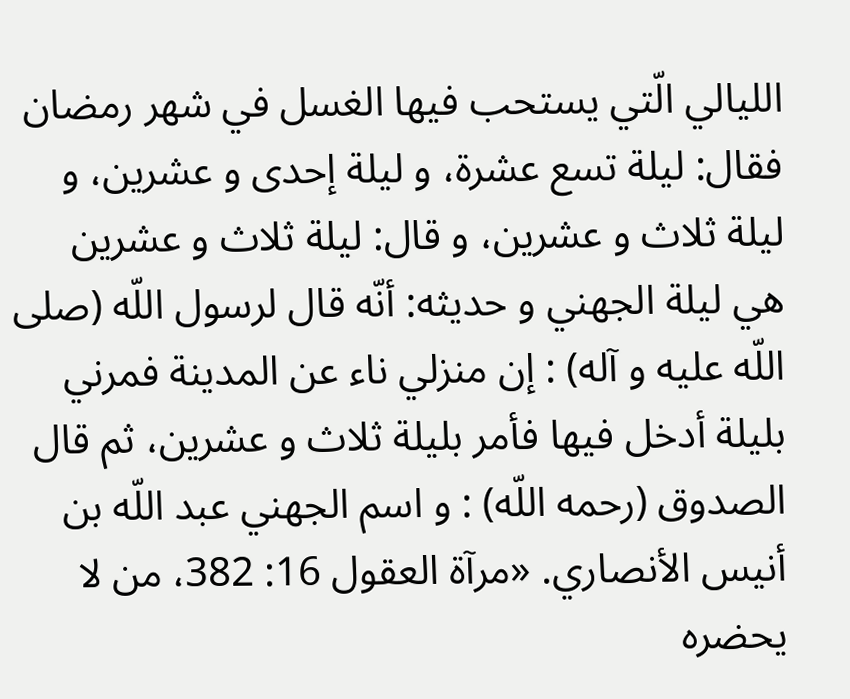الليالي الّتي يستحب فيها الغسل في شهر رمضان فقال: ليلة تسع عشرة، و ليلة إحدى و عشرين، و ليلة ثلاث و عشرين، و قال: ليلة ثلاث و عشرين هي ليلة الجهني و حديثه: أنّه قال لرسول اللّه (صلى اللّه عليه و آله) : إن منزلي ناء عن المدينة فمرني بليلة أدخل فيها فأمر بليلة ثلاث و عشرين، ثم قال الصدوق (رحمه اللّه) : و اسم الجهني عبد اللّه بن أنيس الأنصاري. «مرآة العقول 16: 382، من لا يحضره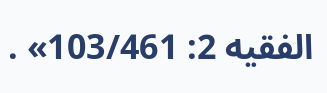الفقيه 2: 103/461» .